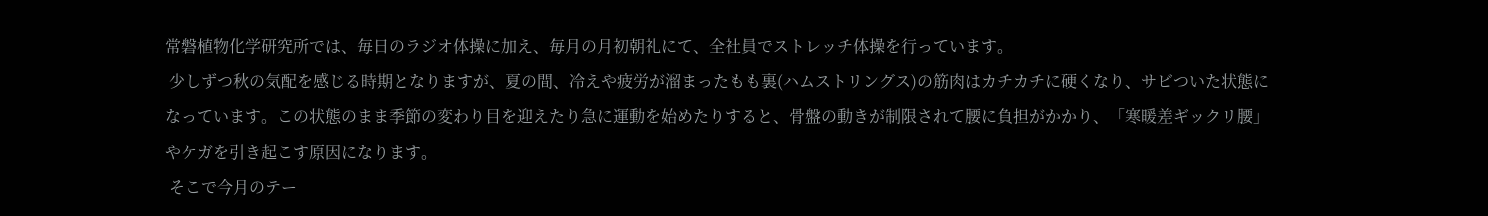常磐植物化学研究所では、毎日のラジオ体操に加え、毎月の月初朝礼にて、全社員でストレッチ体操を行っています。
 少しずつ秋の気配を感じる時期となりますが、夏の間、冷えや疲労が溜まったもも裏(ハムストリングス)の筋肉はカチカチに硬くなり、サビついた状態になっています。この状態のまま季節の変わり目を迎えたり急に運動を始めたりすると、骨盤の動きが制限されて腰に負担がかかり、「寒暖差ギックリ腰」やケガを引き起こす原因になります。
 そこで今月のテー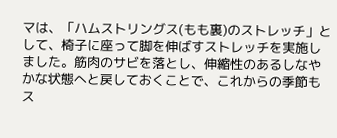マは、「ハムストリングス(もも裏)のストレッチ」として、椅子に座って脚を伸ばすストレッチを実施しました。筋肉のサビを落とし、伸縮性のあるしなやかな状態へと戻しておくことで、これからの季節もス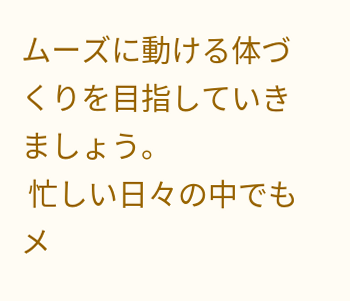ムーズに動ける体づくりを目指していきましょう。
 忙しい日々の中でもメ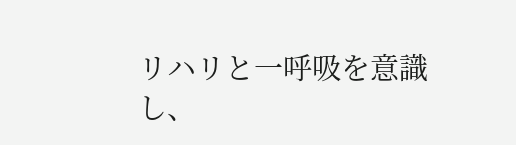リハリと一呼吸を意識し、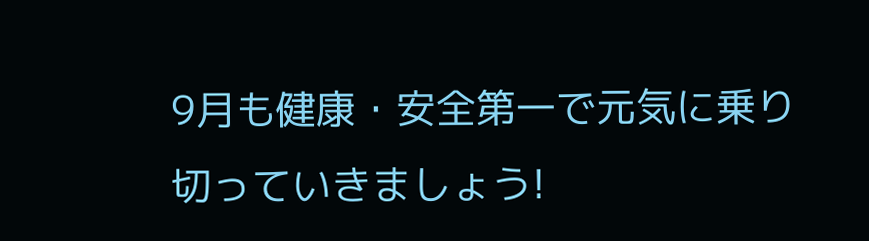9月も健康・安全第一で元気に乗り切っていきましょう!